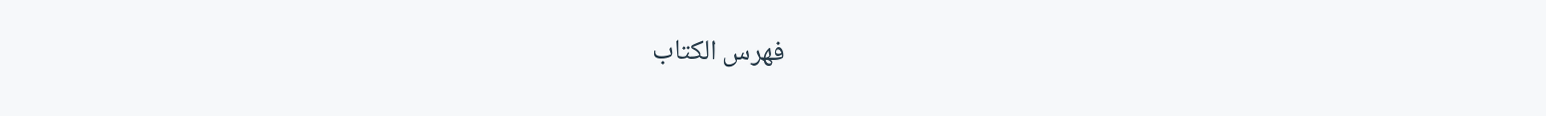فهرس الكتاب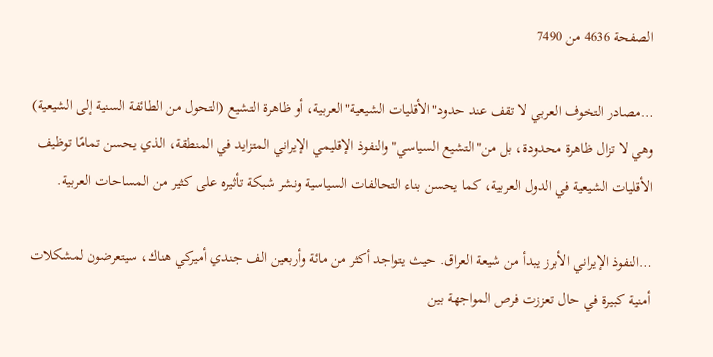الصفحة 4636 من 7490

…مصادر التخوف العربي لا تقف عند حدود"الأقليات الشيعية"العربية، أو ظاهرة التشيع (التحول من الطائفة السنية إلى الشيعية) وهي لا تزال ظاهرة محدودة، بل من"التشيع السياسي"والنفوذ الإقليمي الإيراني المتزايد في المنطقة، الذي يحسن تمامًا توظيف الأقليات الشيعية في الدول العربية، كما يحسن بناء التحالفات السياسية ونشر شبكة تأثيره على كثير من المساحات العربية.

…النفوذ الإيراني الأبرز يبدأ من شيعة العراق. حيث يتواجد أكثر من مائة وأربعين الف جندي أميركي هناك، سيتعرضون لمشكلات أمنية كبيرة في حال تعززت فرص المواجهة بين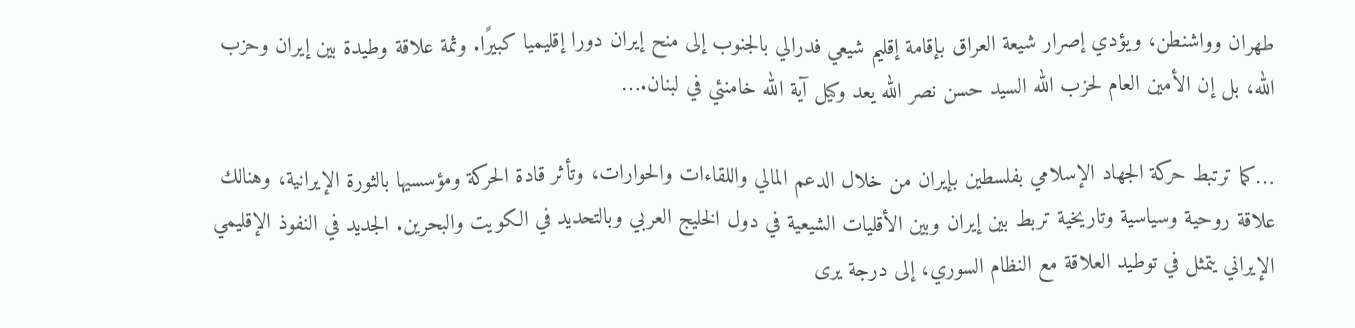طهران وواشنطن، ويؤدي إصرار شيعة العراق بإقامة إقليم شيعي فدرالي بالجنوب إلى منح إيران دورا إقليميا كبيرًا. وثمة علاقة وطيدة بين إيران وحزب الله، بل إن الأمين العام لحزب الله السيد حسن نصر الله يعد وكيل آية الله خامنئي في لبنان.…

…كما ترتبط حركة الجهاد الإسلامي بفلسطين بإيران من خلال الدعم المالي واللقاءات والحوارات، وتأثر قادة الحركة ومؤسسيها بالثورة الإيرانية، وهنالك علاقة روحية وسياسية وتاريخية تربط بين إيران وبين الأقليات الشيعية في دول الخليج العربي وبالتحديد في الكويت والبحرين. الجديد في النفوذ الإقليمي الإيراني يتمثل في توطيد العلاقة مع النظام السوري، إلى درجة يرى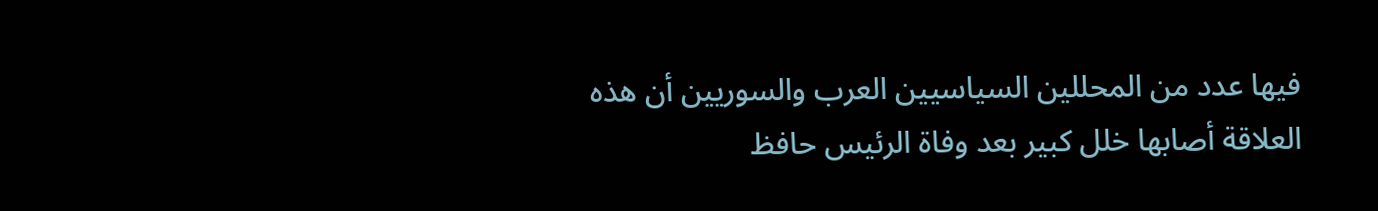فيها عدد من المحللين السياسيين العرب والسوريين أن هذه العلاقة أصابها خلل كبير بعد وفاة الرئيس حافظ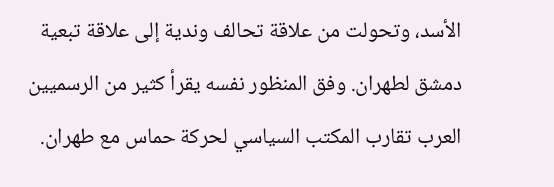الأسد، وتحولت من علاقة تحالف وندية إلى علاقة تبعية دمشق لطهران. وفق المنظور نفسه يقرأ كثير من الرسميين العرب تقارب المكتب السياسي لحركة حماس مع طهران.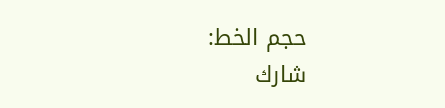حجم الخط:
شارك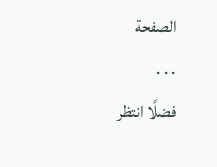الصفحة
. . .
فضلًا انتظر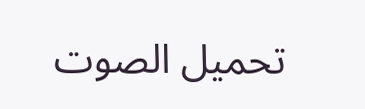تحميل الصوت